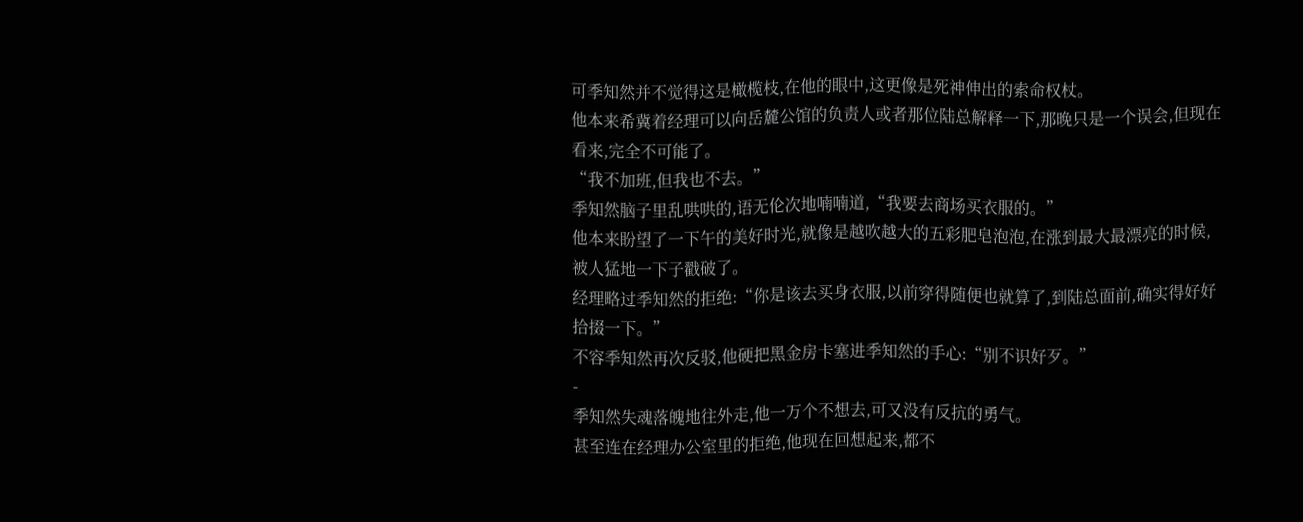可季知然并不觉得这是橄榄枝,在他的眼中,这更像是死神伸出的索命权杖。
他本来希冀着经理可以向岳麓公馆的负责人或者那位陆总解释一下,那晚只是一个误会,但现在看来,完全不可能了。
“我不加班,但我也不去。”
季知然脑子里乱哄哄的,语无伦次地喃喃道,“我要去商场买衣服的。”
他本来盼望了一下午的美好时光,就像是越吹越大的五彩肥皂泡泡,在涨到最大最漂亮的时候,被人猛地一下子戳破了。
经理略过季知然的拒绝:“你是该去买身衣服,以前穿得随便也就算了,到陆总面前,确实得好好拾掇一下。”
不容季知然再次反驳,他硬把黑金房卡塞进季知然的手心:“别不识好歹。”
-
季知然失魂落魄地往外走,他一万个不想去,可又没有反抗的勇气。
甚至连在经理办公室里的拒绝,他现在回想起来,都不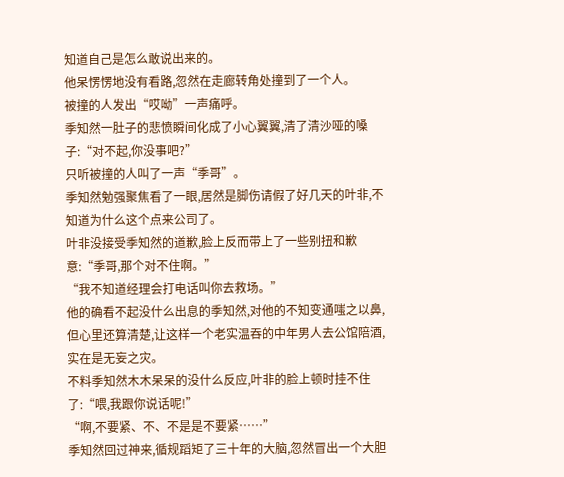知道自己是怎么敢说出来的。
他呆愣愣地没有看路,忽然在走廊转角处撞到了一个人。
被撞的人发出“哎呦”一声痛呼。
季知然一肚子的悲愤瞬间化成了小心翼翼,清了清沙哑的嗓子:“对不起,你没事吧?”
只听被撞的人叫了一声“季哥”。
季知然勉强聚焦看了一眼,居然是脚伤请假了好几天的叶非,不知道为什么这个点来公司了。
叶非没接受季知然的道歉,脸上反而带上了一些别扭和歉意:“季哥,那个对不住啊。”
“我不知道经理会打电话叫你去救场。”
他的确看不起没什么出息的季知然,对他的不知变通嗤之以鼻,但心里还算清楚,让这样一个老实温吞的中年男人去公馆陪酒,实在是无妄之灾。
不料季知然木木呆呆的没什么反应,叶非的脸上顿时挂不住了:“喂,我跟你说话呢!”
“啊,不要紧、不、不是是不要紧……”
季知然回过神来,循规蹈矩了三十年的大脑,忽然冒出一个大胆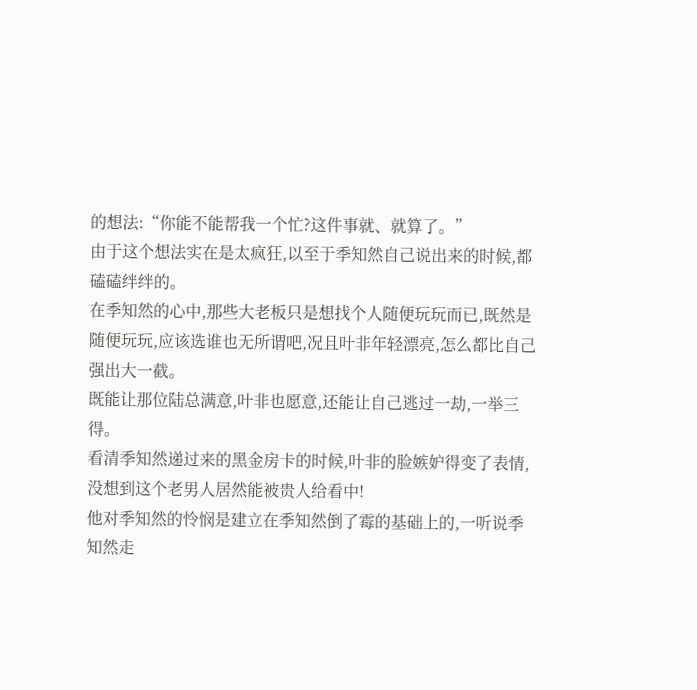的想法:“你能不能帮我一个忙?这件事就、就算了。”
由于这个想法实在是太疯狂,以至于季知然自己说出来的时候,都磕磕绊绊的。
在季知然的心中,那些大老板只是想找个人随便玩玩而已,既然是随便玩玩,应该选谁也无所谓吧,况且叶非年轻漂亮,怎么都比自己强出大一截。
既能让那位陆总满意,叶非也愿意,还能让自己逃过一劫,一举三得。
看清季知然递过来的黑金房卡的时候,叶非的脸嫉妒得变了表情,没想到这个老男人居然能被贵人给看中!
他对季知然的怜悯是建立在季知然倒了霉的基础上的,一听说季知然走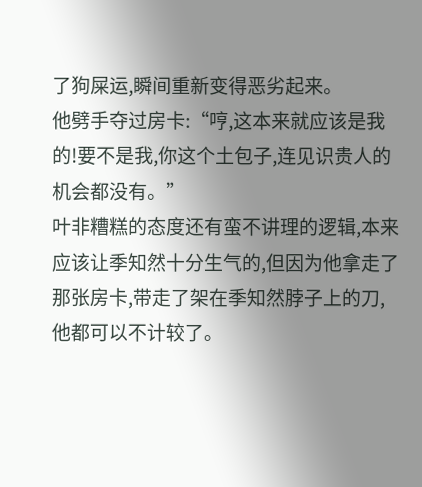了狗屎运,瞬间重新变得恶劣起来。
他劈手夺过房卡:“哼,这本来就应该是我的!要不是我,你这个土包子,连见识贵人的机会都没有。”
叶非糟糕的态度还有蛮不讲理的逻辑,本来应该让季知然十分生气的,但因为他拿走了那张房卡,带走了架在季知然脖子上的刀,他都可以不计较了。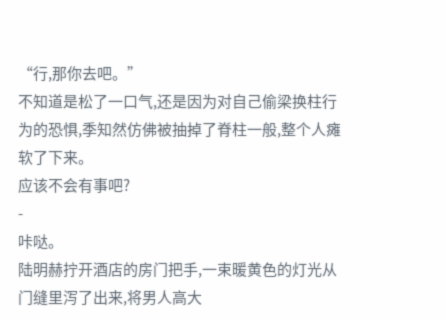“行,那你去吧。”
不知道是松了一口气,还是因为对自己偷梁换柱行为的恐惧,季知然仿佛被抽掉了脊柱一般,整个人瘫软了下来。
应该不会有事吧?
-
咔哒。
陆明赫拧开酒店的房门把手,一束暖黄色的灯光从门缝里泻了出来,将男人高大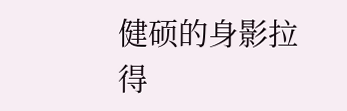健硕的身影拉得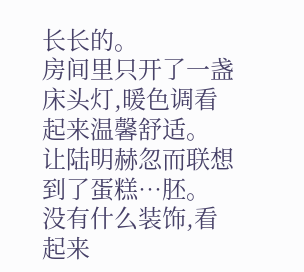长长的。
房间里只开了一盏床头灯,暖色调看起来温馨舒适。
让陆明赫忽而联想到了蛋糕…胚。
没有什么装饰,看起来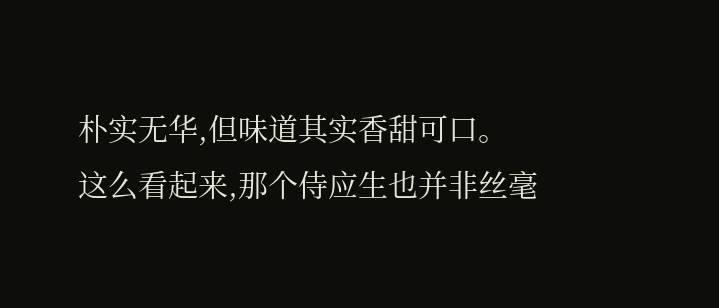朴实无华,但味道其实香甜可口。
这么看起来,那个侍应生也并非丝毫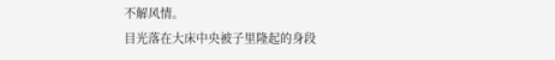不解风情。
目光落在大床中央被子里隆起的身段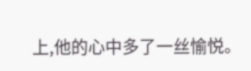上,他的心中多了一丝愉悦。